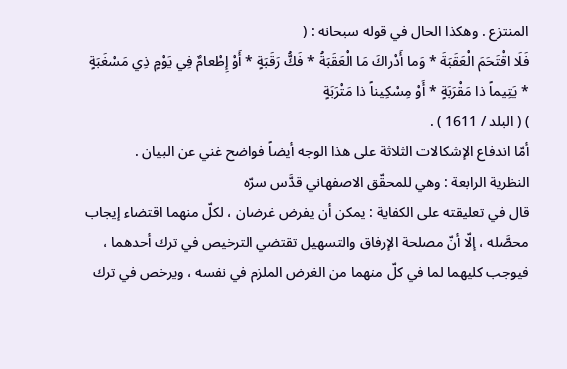المنتزع . وهكذا الحال في قوله سبحانه : (
فَلَا اقْتَحَمَ الْعَقَبَةَ * وَما أَدْراكَ مَا الْعَقَبَةُ * فَكُّ رَقَبَةٍ * أَوْ إِطْعامٌ فِي يَوْمٍ ذِي مَسْغَبَةٍ * يَتِيماً ذا مَقْرَبَةٍ * أَوْ مِسْكِيناً ذا مَتْرَبَةٍ
) ( البلد / 1611 ) .
أمّا اندفاع الإشكالات الثلاثة على هذا الوجه أيضاً فواضح غني عن البيان .
النظرية الرابعة : وهي للمحقّق الاصفهاني قدَّس سرّه
قال في تعليقته على الكفاية : يمكن أن يفرض غرضان ، لكلّ منهما اقتضاء إيجاب محصَّله ، إلّا أنّ مصلحة الإرفاق والتسهيل تقتضي الترخيص في ترك أحدهما ، فيوجب كليهما لما في كلّ منهما من الغرض الملزم في نفسه ، ويرخص في ترك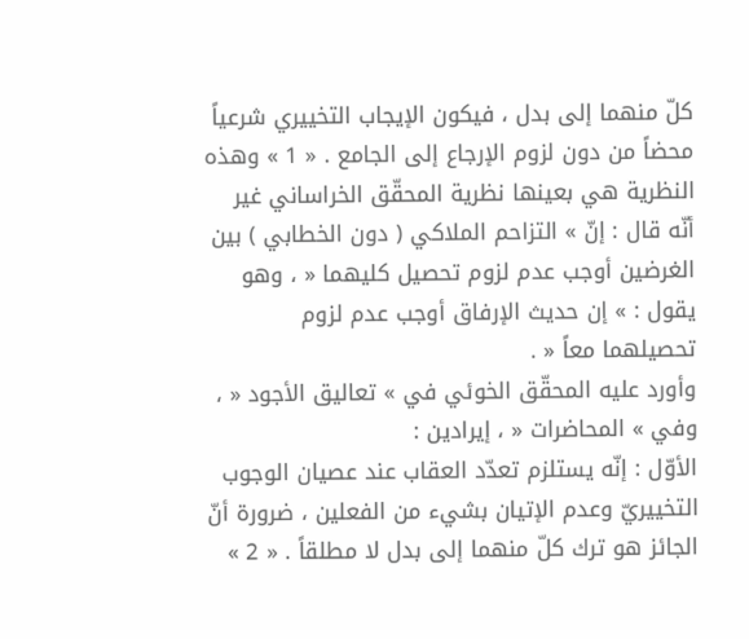كلّ منهما إلى بدل ، فيكون الإيجاب التخييري شرعياً محضاً من دون لزوم الإرجاع إلى الجامع . « 1 » وهذه النظرية هي بعينها نظرية المحقّق الخراساني غير أنّه قال : إنّ » التزاحم الملاكي ( دون الخطابي ) بين الغرضين أوجب عدم لزوم تحصيل كليهما « ، وهو يقول : » إن حديث الإرفاق أوجب عدم لزوم تحصيلهما معاً « .
وأورد عليه المحقّق الخوئي في » تعاليق الأجود « ، وفي » المحاضرات « ، إيرادين :
الأوّل : إنّه يستلزم تعدّد العقاب عند عصيان الوجوب التخييريّ وعدم الإتيان بشيء من الفعلين ، ضرورة أنّ الجائز هو ترك كلّ منهما إلى بدل لا مطلقاً . « 2 »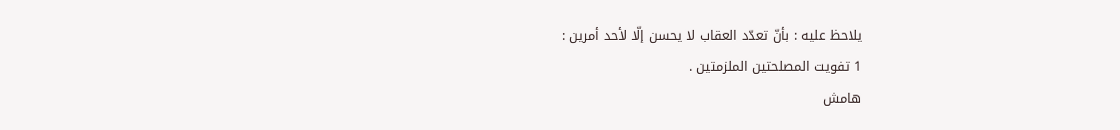يلاحظ عليه : بأنّ تعدّد العقاب لا يحسن إلّا لأحد أمرين :
1 تفويت المصلحتين الملزمتين .
هامش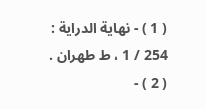( 1 ) - نهاية الدراية : 254 / 1 ، ط طهران .
( 2 ) -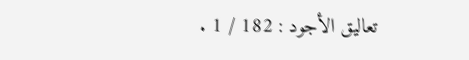تعاليق الأجود : 182 / 1 .